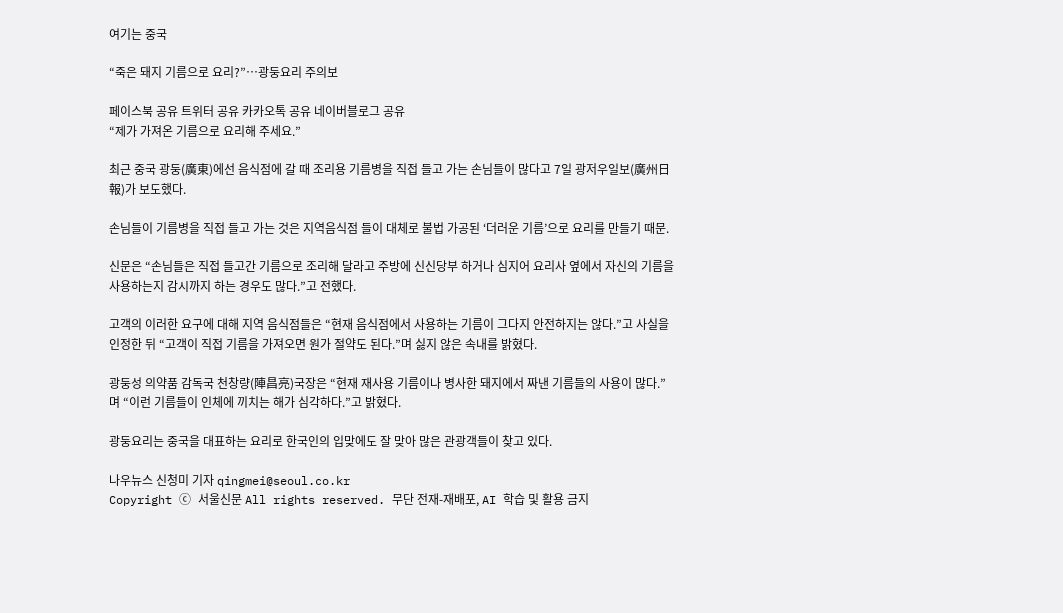여기는 중국

“죽은 돼지 기름으로 요리?”…광둥요리 주의보

페이스북 공유 트위터 공유 카카오톡 공유 네이버블로그 공유
“제가 가져온 기름으로 요리해 주세요.”

최근 중국 광둥(廣東)에선 음식점에 갈 때 조리용 기름병을 직접 들고 가는 손님들이 많다고 7일 광저우일보(廣州日報)가 보도했다.

손님들이 기름병을 직접 들고 가는 것은 지역음식점 들이 대체로 불법 가공된 ‘더러운 기름’으로 요리를 만들기 때문.

신문은 “손님들은 직접 들고간 기름으로 조리해 달라고 주방에 신신당부 하거나 심지어 요리사 옆에서 자신의 기름을 사용하는지 감시까지 하는 경우도 많다.”고 전했다.

고객의 이러한 요구에 대해 지역 음식점들은 “현재 음식점에서 사용하는 기름이 그다지 안전하지는 않다.”고 사실을 인정한 뒤 “고객이 직접 기름을 가져오면 원가 절약도 된다.”며 싫지 않은 속내를 밝혔다.

광둥성 의약품 감독국 천창량(陣昌亮)국장은 “현재 재사용 기름이나 병사한 돼지에서 짜낸 기름들의 사용이 많다.”며 “이런 기름들이 인체에 끼치는 해가 심각하다.”고 밝혔다.

광둥요리는 중국을 대표하는 요리로 한국인의 입맞에도 잘 맞아 많은 관광객들이 찾고 있다.

나우뉴스 신청미 기자 qingmei@seoul.co.kr
Copyright ⓒ 서울신문 All rights reserved. 무단 전재-재배포, AI 학습 및 활용 금지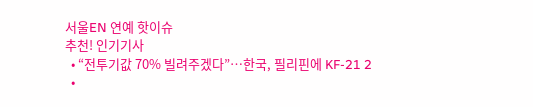서울EN 연예 핫이슈
추천! 인기기사
  • “전투기값 70% 빌려주겠다”…한국, 필리핀에 KF-21 2
  •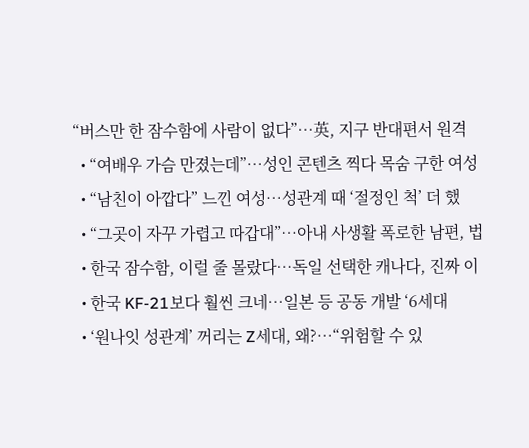“버스만 한 잠수함에 사람이 없다”…英, 지구 반대편서 원격
  • “여배우 가슴 만졌는데”…성인 콘텐츠 찍다 목숨 구한 여성
  • “남친이 아깝다” 느낀 여성…성관계 때 ‘절정인 척’ 더 했
  • “그곳이 자꾸 가렵고 따갑대”…아내 사생활 폭로한 남편, 법
  • 한국 잠수함, 이럴 줄 몰랐다…독일 선택한 캐나다, 진짜 이
  • 한국 KF-21보다 훨씬 크네…일본 등 공동 개발 ‘6세대
  • ‘원나잇 성관계’ 꺼리는 Z세대, 왜?…“위험할 수 있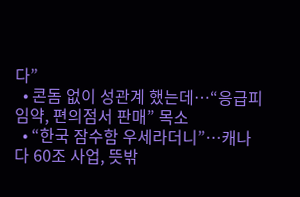다”
  • 콘돔 없이 성관계 했는데…“응급피임약, 편의점서 판매” 목소
  • “한국 잠수함 우세라더니”…캐나다 60조 사업, 뜻밖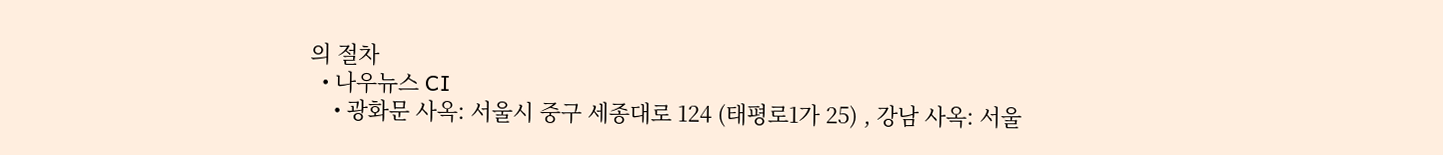의 절차
  • 나우뉴스 CI
    • 광화문 사옥: 서울시 중구 세종대로 124 (태평로1가 25) , 강남 사옥: 서울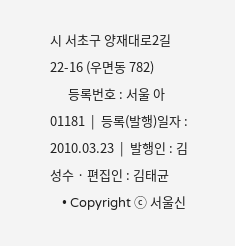시 서초구 양재대로2길 22-16 (우면동 782)
      등록번호 : 서울 아01181  |  등록(발행)일자 : 2010.03.23  |  발행인 : 김성수 · 편집인 : 김태균
    • Copyright ⓒ 서울신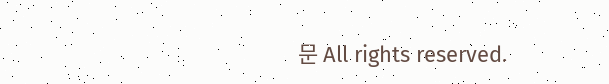문 All rights reserved.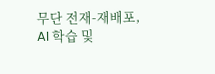무단 전재-재배포, AI 학습 및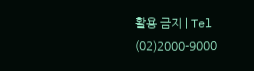활용 금지 | Tel (02)2000-9000